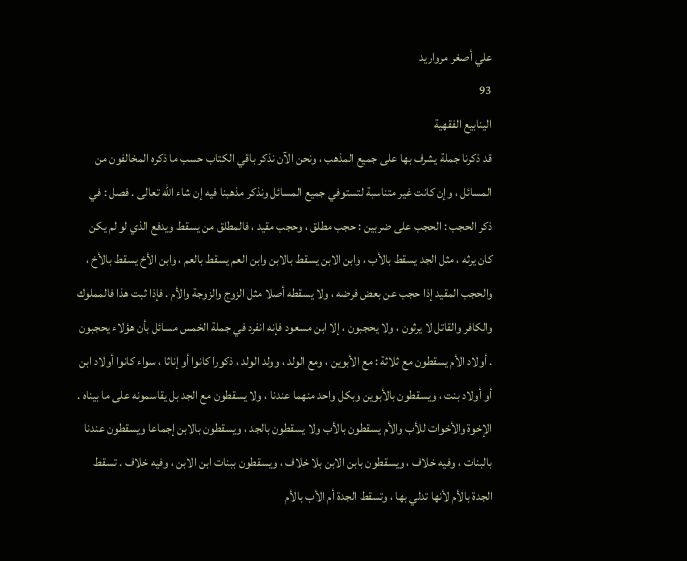علي أصغر مرواريد
93
الينابيع الفقهية
قد ذكرنا جملة يشرف بها على جميع المذهب ، ونحن الآن نذكر باقي الكتاب حسب ما ذكره المخالفون من المسائل ، وإن كانت غير متناسبة لتستوفي جميع المسائل ونذكر مذهبنا فيه إن شاء الله تعالى . فصل : في ذكر الحجب : الحجب على ضربين : حجب مطلق ، وحجب مقيد ، فالمطلق من يسقط ويدفع الذي لو لم يكن كان يرثه ، مثل الجد يسقط بالأب ، وابن الابن يسقط بالابن وابن العم يسقط بالعم ، وابن الأخ يسقط بالأخ ، والحجب المقيد إذا حجب عن بعض فرضه ، ولا يسقطه أصلا مثل الزوج والزوجة والأم . فإذا ثبت هذا فالمملوك والكافر والقاتل لا يرثون ، ولا يحجبون ، إلا ابن مسعود فإنه انفرد في جملة الخمس مسائل بأن هؤلاء يحجبون . أولاد الأم يسقطون مع ثلاثة : مع الأبوين ، ومع الولد ، وولد الولد ، ذكورا كانوا أو إناثا ، سواء كانوا أولاد ابن أو أولاد بنت ، ويسقطون بالأبوين وبكل واحد منهما عندنا ، ولا يسقطون مع الجد بل يقاسمونه على ما بيناه . الإخوة والأخوات للأب والأم يسقطون بالأب ولا يسقطون بالجد ، ويسقطون بالابن إجماعا ويسقطون عندنا بالبنات ، وفيه خلاف ، ويسقطون بابن الابن بلا خلاف ، ويسقطون ببنات ابن الابن ، وفيه خلاف . تسقط الجدة بالأم لأنها تدلي بها ، وتسقط الجدة أم الأب بالأم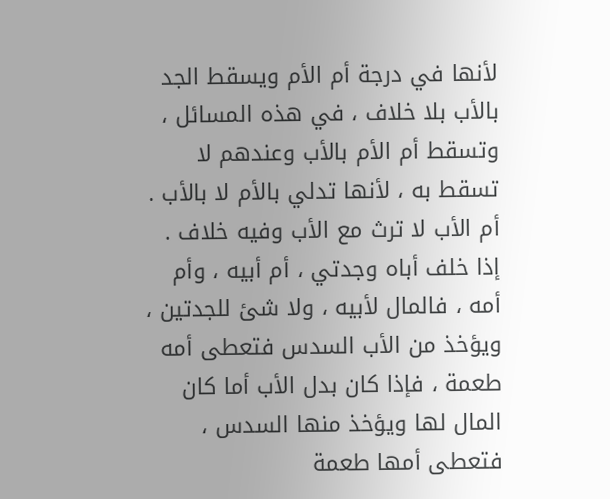لأنها في درجة أم الأم ويسقط الجد بالأب بلا خلاف ، في هذه المسائل ، وتسقط أم الأم بالأب وعندهم لا تسقط به ، لأنها تدلي بالأم لا بالأب . أم الأب لا ترث مع الأب وفيه خلاف . إذا خلف أباه وجدتي ، أم أبيه ، وأم أمه ، فالمال لأبيه ، ولا شئ للجدتين ، ويؤخذ من الأب السدس فتعطى أمه طعمة ، فإذا كان بدل الأب أما كان المال لها ويؤخذ منها السدس ، فتعطى أمها طعمة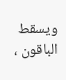ويسقط الباقون ،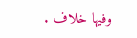وفيها خلاف .